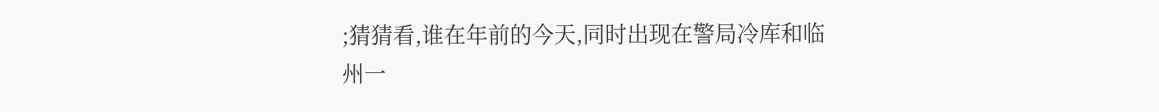;猜猜看,谁在年前的今天,同时出现在警局冷库和临州一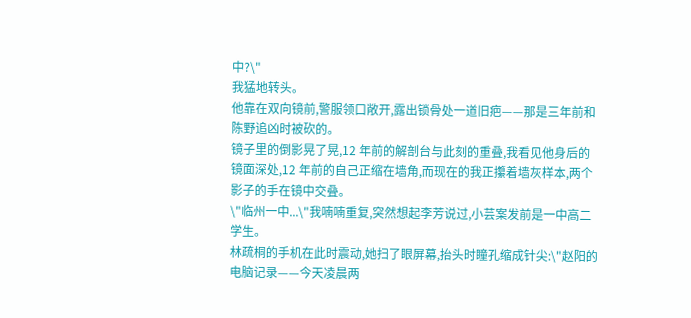中?\"
我猛地转头。
他靠在双向镜前,警服领口敞开,露出锁骨处一道旧疤——那是三年前和陈野追凶时被砍的。
镜子里的倒影晃了晃,12 年前的解剖台与此刻的重叠,我看见他身后的镜面深处,12 年前的自己正缩在墙角,而现在的我正攥着墙灰样本,两个影子的手在镜中交叠。
\"临州一中...\"我喃喃重复,突然想起李芳说过,小芸案发前是一中高二学生。
林疏桐的手机在此时震动,她扫了眼屏幕,抬头时瞳孔缩成针尖:\"赵阳的电脑记录——今天凌晨两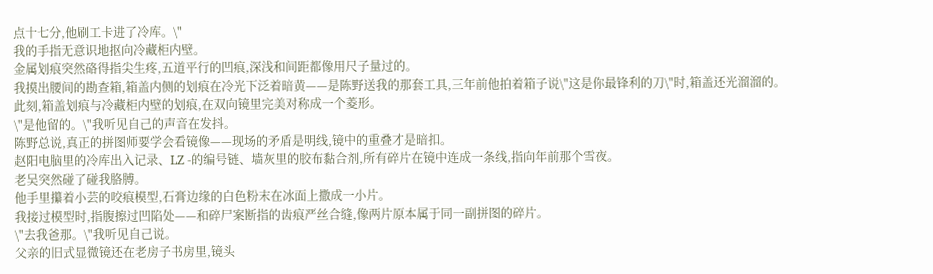点十七分,他刷工卡进了冷库。\"
我的手指无意识地抠向冷藏柜内壁。
金属划痕突然硌得指尖生疼,五道平行的凹痕,深浅和间距都像用尺子量过的。
我摸出腰间的勘查箱,箱盖内侧的划痕在冷光下泛着暗黄——是陈野送我的那套工具,三年前他拍着箱子说\"这是你最锋利的刀\"时,箱盖还光溜溜的。
此刻,箱盖划痕与冷藏柜内壁的划痕,在双向镜里完美对称成一个菱形。
\"是他留的。\"我听见自己的声音在发抖。
陈野总说,真正的拼图师要学会看镜像——现场的矛盾是明线,镜中的重叠才是暗扣。
赵阳电脑里的冷库出入记录、LZ -的编号链、墙灰里的胶布黏合剂,所有碎片在镜中连成一条线,指向年前那个雪夜。
老吴突然碰了碰我胳膊。
他手里攥着小芸的咬痕模型,石膏边缘的白色粉末在冰面上撒成一小片。
我接过模型时,指腹擦过凹陷处——和碎尸案断指的齿痕严丝合缝,像两片原本属于同一副拼图的碎片。
\"去我爸那。\"我听见自己说。
父亲的旧式显微镜还在老房子书房里,镜头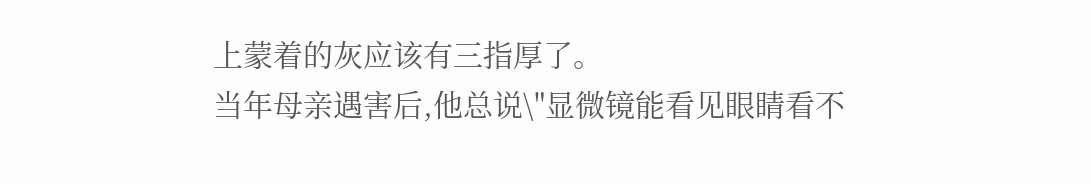上蒙着的灰应该有三指厚了。
当年母亲遇害后,他总说\"显微镜能看见眼睛看不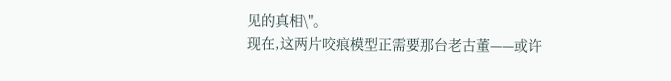见的真相\"。
现在,这两片咬痕模型正需要那台老古董——或许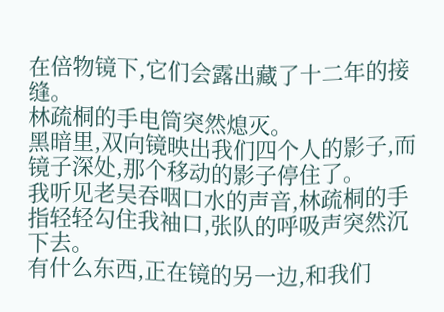在倍物镜下,它们会露出藏了十二年的接缝。
林疏桐的手电筒突然熄灭。
黑暗里,双向镜映出我们四个人的影子,而镜子深处,那个移动的影子停住了。
我听见老吴吞咽口水的声音,林疏桐的手指轻轻勾住我袖口,张队的呼吸声突然沉下去。
有什么东西,正在镜的另一边,和我们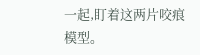一起,盯着这两片咬痕模型。